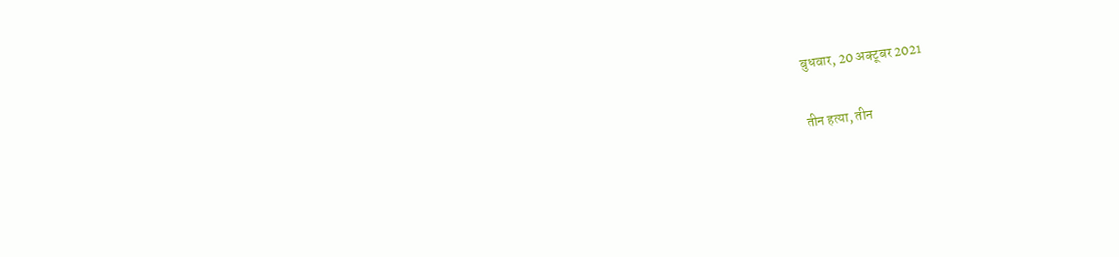बुधवार, 20 अक्टूबर 2021

तीन हत्या, तीन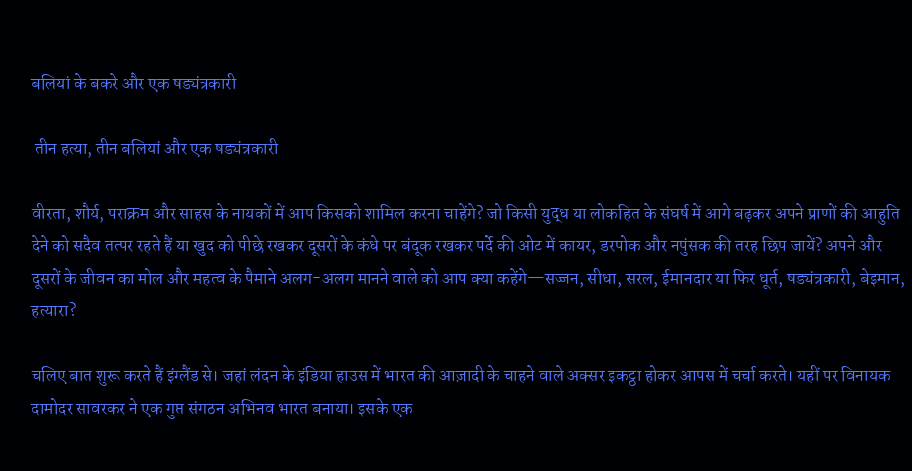बलियां के बकरे और एक षड्यंत्रकारी

 तीन हत्या, तीन बलियां और एक षड्यंत्रकारी

वीरता, शौर्य, पराक्रम और साहस के नायकों में आप किसको शामिल करना चाहेंगे? जो किसी युद्ध या लोकहित के संघर्ष में आगे बढ़कर अपने प्राणों की आहुति देने को सदैव तत्पर रहते हैं या खुद को पीछे रखकर दूसरों के कंधे पर बंदूक रखकर पर्दे की ओट में कायर, डरपोक और नपुंसक की तरह छिप जायें? अपने और दूसरों के जीवन का मोल और महत्व के पैमाने अलग-अलग मानने वाले को आप क्या कहेंगे—सज्जन, सीधा, सरल, ईमानदार या फिर धूर्त, षड्यंत्रकारी, बेइमान, हत्यारा?

चलिए बात शुरू करते हैं इंग्लैंड से। जहां लंदन के इंडिया हाउस में भारत की आज़ादी के चाहने वाले अक्सर इकट्ठा होकर आपस में चर्चा करते। यहीं पर विनायक दामोदर सावरकर ने एक गुप्त संगठन अभिनव भारत बनाया। इसके एक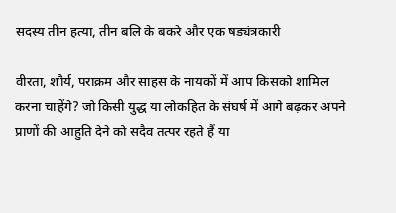सदस्य तीन हत्या, तीन बलि के बकरे और एक षड्यंत्रकारी

वीरता, शौर्य, पराक्रम और साहस के नायकों में आप किसको शामिल करना चाहेंगे? जो किसी युद्ध या लोकहित के संघर्ष में आगे बढ़कर अपने प्राणों की आहुति देने को सदैव तत्पर रहते हैं या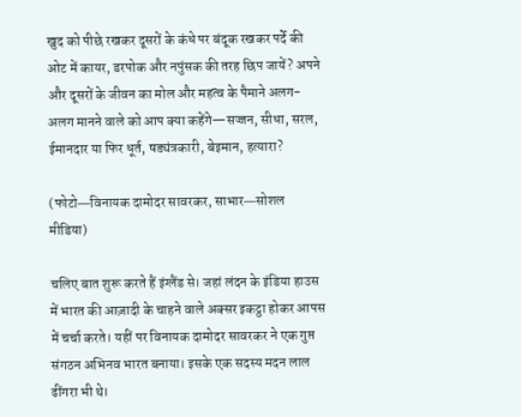खुद को पीछे रखकर दूसरों के कंधे पर बंदूक रखकर पर्दे की ओट में कायर, डरपोक और नपुंसक की तरह छिप जायें? अपने और दूसरों के जीवन का मोल और महत्व के पैमाने अलग-अलग मानने वाले को आप क्या कहेंगे—सज्जन, सीधा, सरल, ईमानदार या फिर धूर्त, षड्यंत्रकारी, बेइमान, हत्यारा?

(फोटो―विनायक दामोदर सावरकर, साभार―सोशल मीडिया)

चलिए बात शुरू करते हैं इंग्लैंड से। जहां लंदन के इंडिया हाउस में भारत की आज़ादी के चाहने वाले अक्सर इकट्ठा होकर आपस में चर्चा करते। यहीं पर विनायक दामोदर सावरकर ने एक गुप्त संगठन अभिनव भारत बनाया। इसके एक सदस्य मदन लाल ढींगरा भी थे।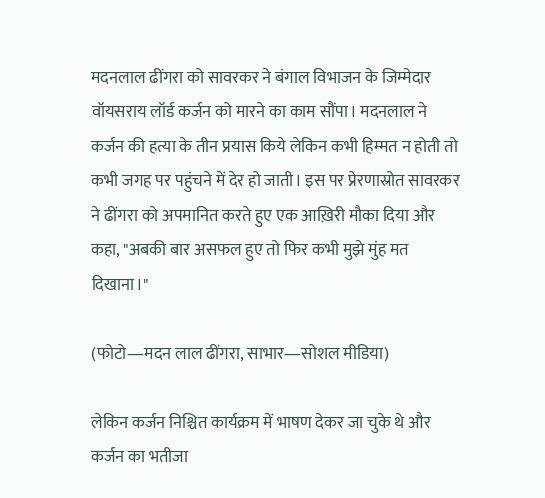मदनलाल ढींगरा को सावरकर ने बंगाल विभाजन के जिम्मेदार वॉयसराय लॉर्ड कर्जन को मारने का काम सौंपा। मदनलाल ने कर्जन की हत्या के तीन प्रयास किये लेकिन कभी हिम्मत न होती तो कभी जगह पर पहुंचने में देर हो जाती। इस पर प्रेरणास्रोत सावरकर ने ढींगरा को अपमानित करते हुए एक आख़िरी मौका दिया और कहा, "अबकी बार असफल हुए तो फिर कभी मुझे मुंह मत दिखाना।"

(फोटो―मदन लाल ढींगरा, साभार―सोशल मीडिया)

लेकिन कर्जन निश्चित कार्यक्रम में भाषण देकर जा चुके थे और कर्जन का भतीजा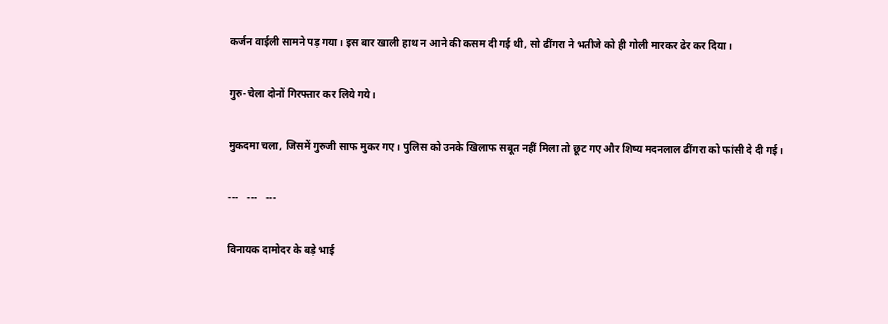कर्जन वाईली सामने पड़ गया। इस बार खाली हाथ न आने की कसम दी गई थी, सो ढींगरा ने भतीजे को ही गोली मारकर ढेर कर दिया।

गुरु-चेला दोनों गिरफ्तार कर लिये गये।

मुकदमा चला, जिसमें गुरुजी साफ मुकर गए। पुलिस को उनके खिलाफ सबूत नहीं मिला तो छूट गए और शिष्य मदनलाल ढींगरा को फांसी दे दी गई।

---   ---   ---

विनायक दामोदर के बड़े भाई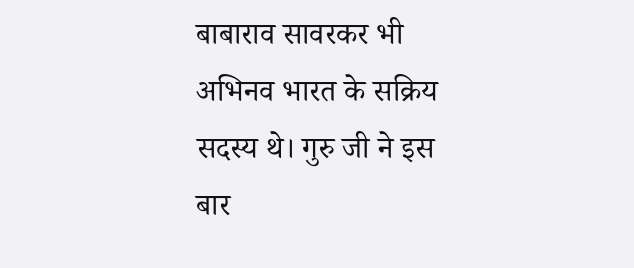बाबाराव सावरकर भी अभिनव भारत के सक्रिय सदस्य थे। गुरु जी ने इस बार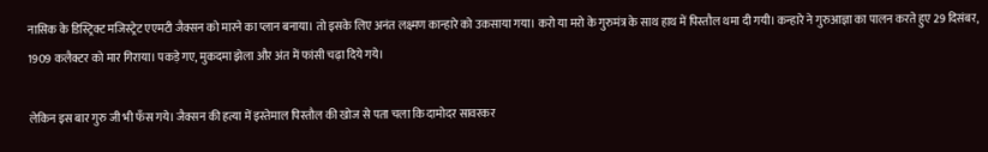नासिक के डिस्ट्रिक्ट मजिस्ट्रेट एएमटी जैक्सन को मारने का प्लान बनाया। तो इसके लिए अनंत लक्ष्मण कान्हारे को उकसाया गया। करो या मरो के गुरुमंत्र के साथ हाथ में पिस्तौल थमा दी गयी। कन्हारे ने गुरुआज्ञा का पालन करते हुए 29 दिसंबर, 1909 कलैक्टर को मार गिराया। पकड़े गए, मुकदमा झेला और अंत में फांसी चढ़ा दिये गये।

लेकिन इस बार गुरु जी भी फँस गये। जैक्सन की हत्या में इस्तेमाल पिस्तौल की खोज से पता चला कि दामोदर सावरकर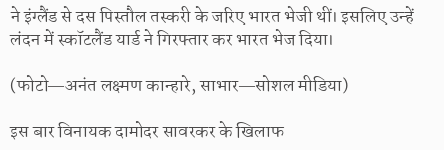ने इंग्लैंड से दस पिस्तौल तस्करी के जरिए भारत भेजी थीं। इसलिए उन्हें लंदन में स्कॉटलैंड यार्ड ने गिरफ्तार कर भारत भेज दिया।

(फोटो―अनंत लक्ष्मण कान्हारे, साभार―सोशल मीडिया)

इस बार विनायक दामोदर सावरकर के खिलाफ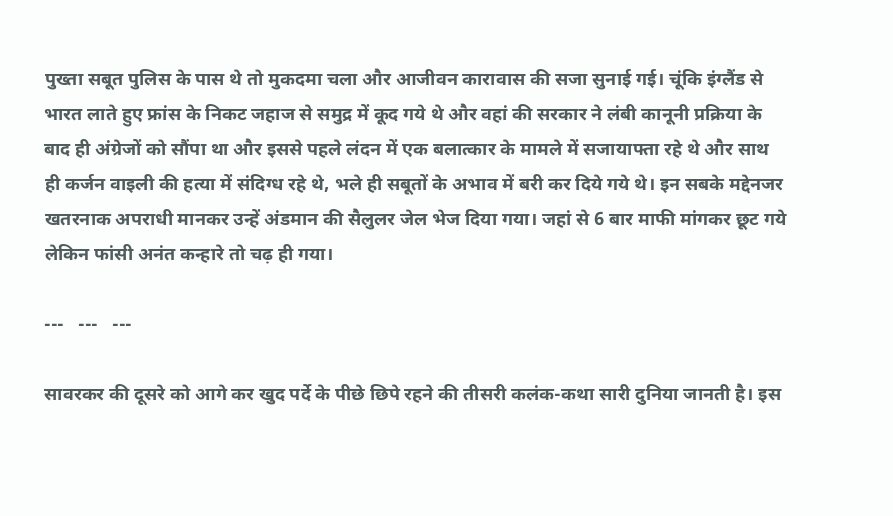पुख्ता सबूत पुलिस के पास थे तो मुकदमा चला और आजीवन कारावास की सजा सुनाई गई। चूंकि इंग्लैंड से भारत लाते हुए फ्रांस के निकट जहाज से समुद्र में कूद गये थे और वहां की सरकार ने लंबी कानूनी प्रक्रिया के बाद ही अंग्रेजों को सौंपा था और इससे पहले लंदन में एक बलात्कार के मामले में सजायाफ्ता रहे थे और साथ ही कर्जन वाइली की हत्या में संदिग्ध रहे थे, भले ही सबूतों के अभाव में बरी कर दिये गये थे। इन सबके मद्देनजर खतरनाक अपराधी मानकर उन्हें अंडमान की सैलुलर जेल भेज दिया गया। जहां से 6 बार माफी मांगकर छूट गये लेकिन फांसी अनंत कन्हारे तो चढ़ ही गया।

---   ---   ---

सावरकर की दूसरे को आगे कर खुद पर्दे के पीछे छिपे रहने की तीसरी कलंक-कथा सारी दुनिया जानती है। इस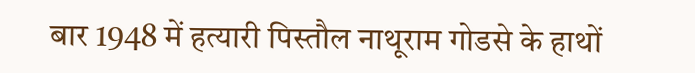बार 1948 में हत्यारी पिस्तौल नाथूराम गोडसे के हाथों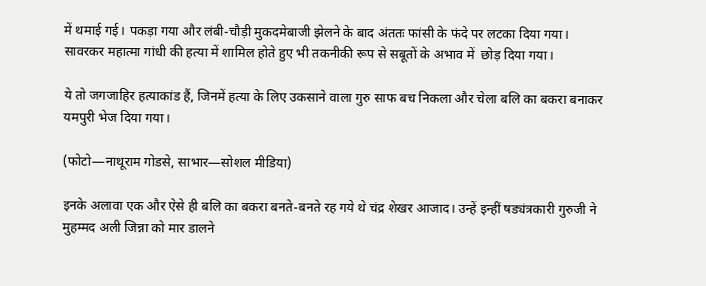में थमाई गई। पकड़ा गया और लंबी-चौड़ी मुकदमेबाजी झेलने के बाद अंततः फांसी के फंदे पर लटका दिया गया। सावरकर महात्मा गांधी की हत्या में शामिल होते हुए भी तकनीकी रूप से सबूतों के अभाव में  छोड़ दिया गया।

ये तो जगजाहिर हत्याकांड हैं, जिनमें हत्या के लिए उकसाने वाला गुरु साफ बच निकला और चेला बलि का बकरा बनाकर यमपुरी भेज दिया गया।

(फोटो―नाथूराम गोडसे, साभार―सोशल मीडिया)

इनके अलावा एक और ऐसे ही बलि का बकरा बनते-बनते रह गये थे चंद्र शेखर आजाद। उन्हें इन्हीं षड्यंत्रकारी गुरुजी ने मुहम्मद अली जिन्ना को मार डालने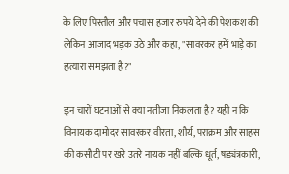के लिए पिस्तौल और पचास हजार रुपये देने की पेशकश की लेकिन आजाद भड़क उठे और कहा, "सावरकर हमें भाड़े का हत्यारा समझता है?"

इन चारों घटनाओं से क्या नतीजा निकलता है? यही न कि विनायक दामोदर सावरकर वीरता, शौर्य, पराक्रम और साहस की कसौटी पर खरे उतरे नायक नहीं बल्कि धूर्त, षड्यंत्रकारी,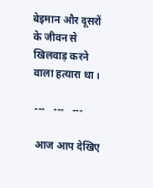बेइमान और दूसरों के जीवन से खिलवाड़ करने वाला हत्यारा था।

---   ---   ---

आज आप देखिए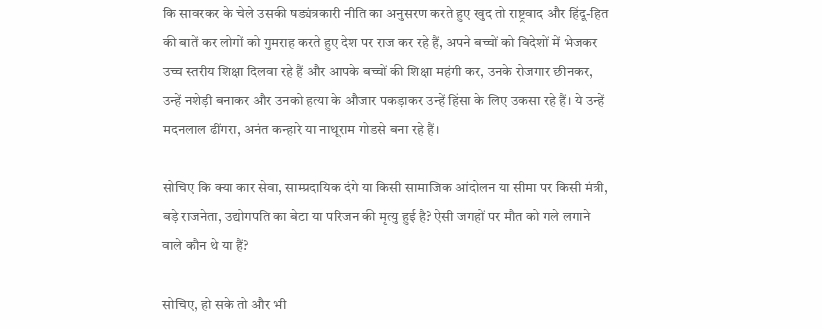कि सावरकर के चेले उसकी षड्यंत्रकारी नीति का अनुसरण करते हुए खुद तो राष्ट्रवाद और हिंदू-हित की बातें कर लोगों को गुमराह करते हुए देश पर राज कर रहे हैं, अपने बच्चों को विदेशों में भेजकर उच्च स्तरीय शिक्षा दिलवा रहे हैं और आपके बच्चों की शिक्षा महंगी कर, उनके रोजगार छीनकर, उन्हें नशेड़ी बनाकर और उनको हत्या के औजार पकड़ाकर उन्हें हिंसा के लिए उकसा रहे हैं। ये उन्हें मदनलाल ढींगरा, अनंत कन्हारे या नाथूराम गोडसे बना रहे हैं।

सोचिए कि क्या कार सेवा, साम्प्रदायिक दंगे या किसी सामाजिक आंदोलन या सीमा पर किसी मंत्री, बड़े राजनेता, उद्योगपति का बेटा या परिजन की मृत्यु हुई है? ऐसी जगहों पर मौत को गले लगाने वाले कौन थे या हैं?

सोचिए, हो सके तो और भी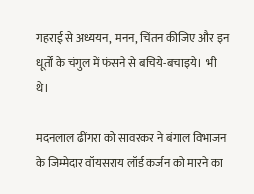गहराई से अध्ययन, मनन, चिंतन कीजिए और इन धूर्तों के चंगुल में फंसने से बचिये-बचाइये।  भी थे।

मदनलाल ढींगरा को सावरकर ने बंगाल विभाजन के जिम्मेदार वॉयसराय लॉर्ड कर्जन को मारने का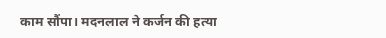काम सौंपा। मदनलाल ने कर्जन की हत्या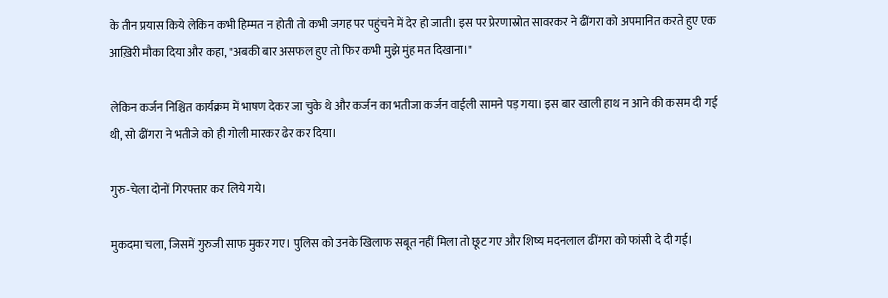के तीन प्रयास किये लेकिन कभी हिम्मत न होती तो कभी जगह पर पहुंचने में देर हो जाती। इस पर प्रेरणास्रोत सावरकर ने ढींगरा को अपमानित करते हुए एक आख़िरी मौका दिया और कहा, "अबकी बार असफल हुए तो फिर कभी मुझे मुंह मत दिखाना।"

लेकिन कर्जन निश्चित कार्यक्रम में भाषण देकर जा चुके थे और कर्जन का भतीजा कर्जन वाईली सामने पड़ गया। इस बार खाली हाथ न आने की कसम दी गई थी, सो ढींगरा ने भतीजे को ही गोली मारकर ढेर कर दिया।

गुरु-चेला दोनों गिरफ्तार कर लिये गये।

मुकदमा चला, जिसमें गुरुजी साफ मुकर गए। पुलिस को उनके खिलाफ सबूत नहीं मिला तो छूट गए और शिष्य मदनलाल ढींगरा को फांसी दे दी गई।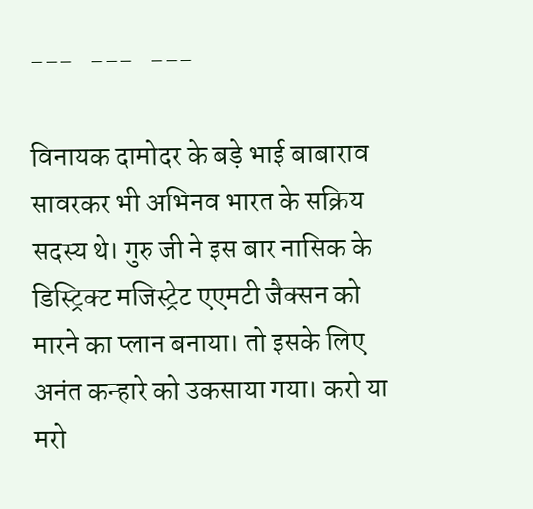---   ---   ---

विनायक दामोदर के बड़े भाई बाबाराव सावरकर भी अभिनव भारत के सक्रिय सदस्य थे। गुरु जी ने इस बार नासिक के डिस्ट्रिक्ट मजिस्ट्रेट एएमटी जैक्सन को मारने का प्लान बनाया। तो इसके लिए अनंत कन्हारे को उकसाया गया। करो या मरो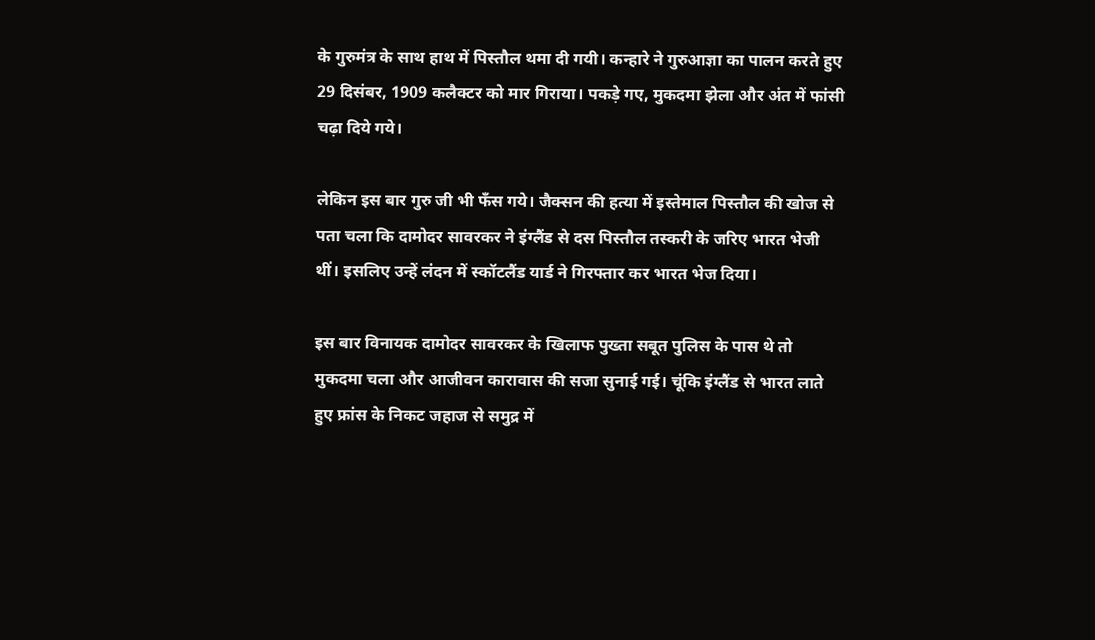के गुरुमंत्र के साथ हाथ में पिस्तौल थमा दी गयी। कन्हारे ने गुरुआज्ञा का पालन करते हुए 29 दिसंबर, 1909 कलैक्टर को मार गिराया। पकड़े गए, मुकदमा झेला और अंत में फांसी चढ़ा दिये गये।

लेकिन इस बार गुरु जी भी फँस गये। जैक्सन की हत्या में इस्तेमाल पिस्तौल की खोज से पता चला कि दामोदर सावरकर ने इंग्लैंड से दस पिस्तौल तस्करी के जरिए भारत भेजी थीं। इसलिए उन्हें लंदन में स्कॉटलैंड यार्ड ने गिरफ्तार कर भारत भेज दिया।

इस बार विनायक दामोदर सावरकर के खिलाफ पुख्ता सबूत पुलिस के पास थे तो मुकदमा चला और आजीवन कारावास की सजा सुनाई गई। चूंकि इंग्लैंड से भारत लाते हुए फ्रांस के निकट जहाज से समुद्र में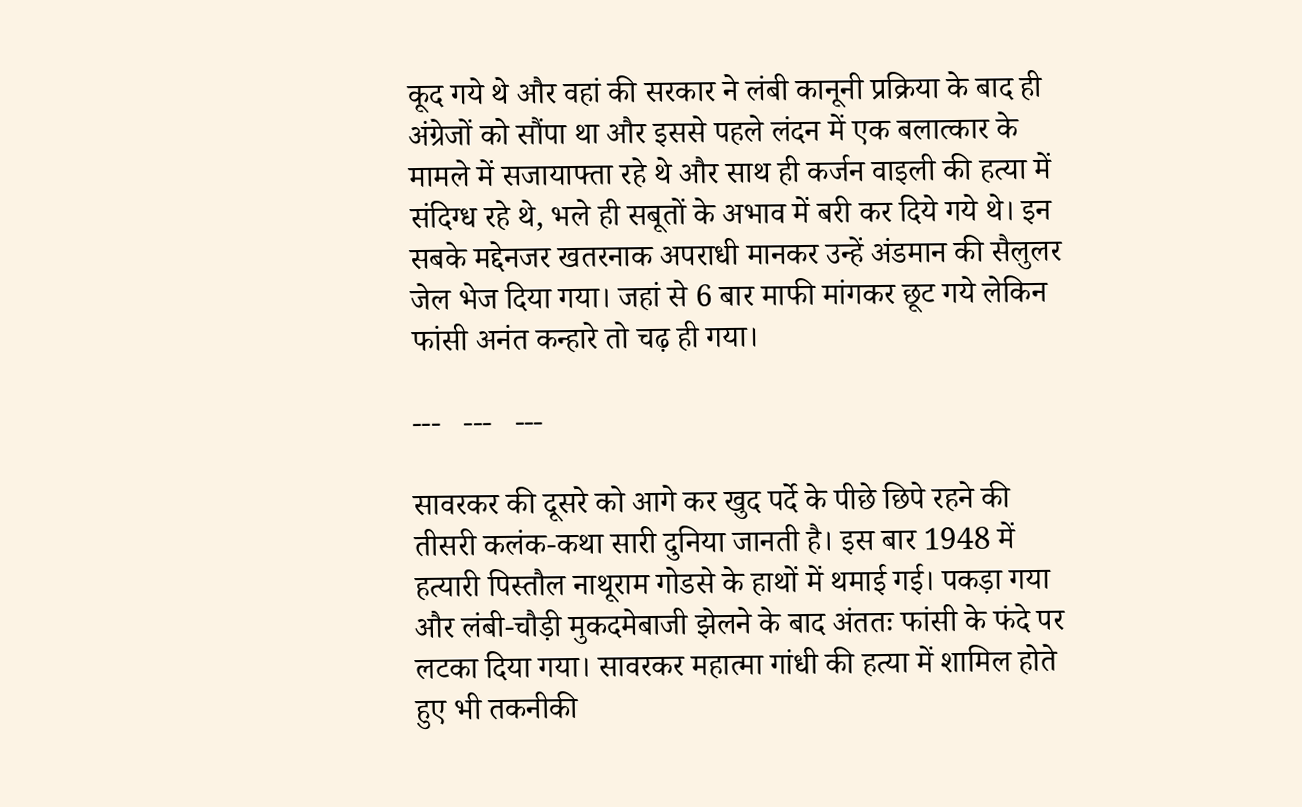कूद गये थे और वहां की सरकार ने लंबी कानूनी प्रक्रिया के बाद ही अंग्रेजों को सौंपा था और इससे पहले लंदन में एक बलात्कार के मामले में सजायाफ्ता रहे थे और साथ ही कर्जन वाइली की हत्या में संदिग्ध रहे थे, भले ही सबूतों के अभाव में बरी कर दिये गये थे। इन सबके मद्देनजर खतरनाक अपराधी मानकर उन्हें अंडमान की सैलुलर जेल भेज दिया गया। जहां से 6 बार माफी मांगकर छूट गये लेकिन फांसी अनंत कन्हारे तो चढ़ ही गया।

---   ---   ---

सावरकर की दूसरे को आगे कर खुद पर्दे के पीछे छिपे रहने की तीसरी कलंक-कथा सारी दुनिया जानती है। इस बार 1948 में हत्यारी पिस्तौल नाथूराम गोडसे के हाथों में थमाई गई। पकड़ा गया और लंबी-चौड़ी मुकदमेबाजी झेलने के बाद अंततः फांसी के फंदे पर लटका दिया गया। सावरकर महात्मा गांधी की हत्या में शामिल होते हुए भी तकनीकी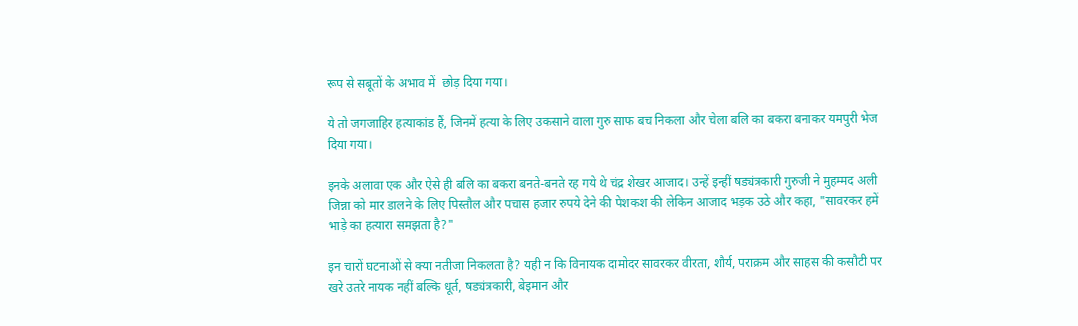रूप से सबूतों के अभाव में  छोड़ दिया गया।

ये तो जगजाहिर हत्याकांड हैं, जिनमें हत्या के लिए उकसाने वाला गुरु साफ बच निकला और चेला बलि का बकरा बनाकर यमपुरी भेज दिया गया।

इनके अलावा एक और ऐसे ही बलि का बकरा बनते-बनते रह गये थे चंद्र शेखर आजाद। उन्हें इन्हीं षड्यंत्रकारी गुरुजी ने मुहम्मद अली जिन्ना को मार डालने के लिए पिस्तौल और पचास हजार रुपये देने की पेशकश की लेकिन आजाद भड़क उठे और कहा, "सावरकर हमें भाड़े का हत्यारा समझता है?"

इन चारों घटनाओं से क्या नतीजा निकलता है? यही न कि विनायक दामोदर सावरकर वीरता, शौर्य, पराक्रम और साहस की कसौटी पर खरे उतरे नायक नहीं बल्कि धूर्त, षड्यंत्रकारी, बेइमान और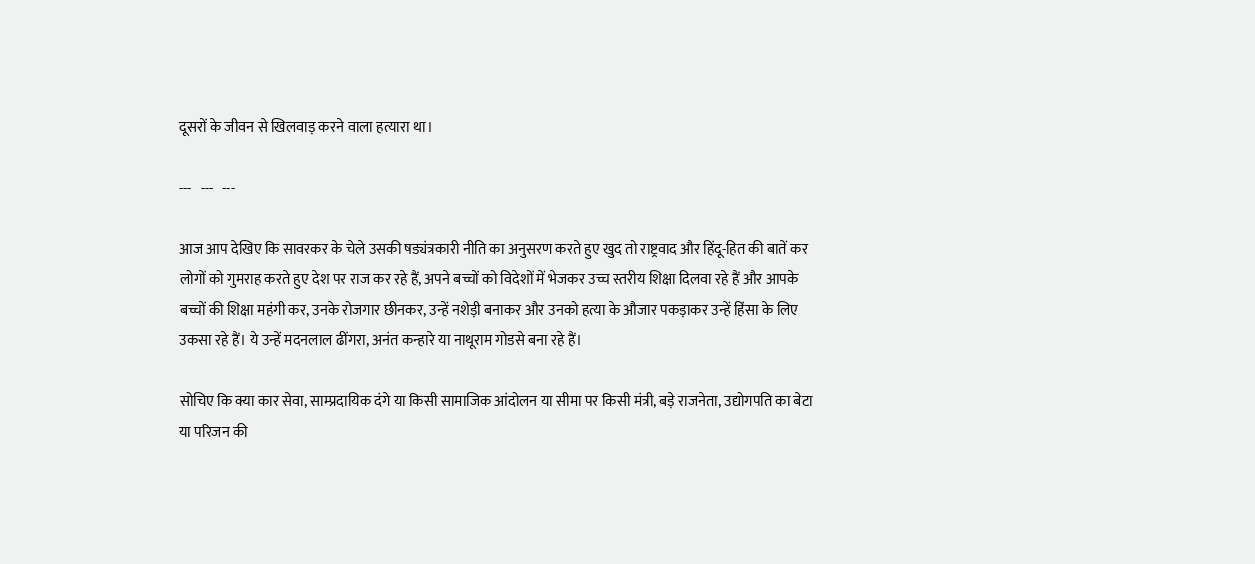दूसरों के जीवन से खिलवाड़ करने वाला हत्यारा था।

---   ---   ---

आज आप देखिए कि सावरकर के चेले उसकी षड्यंत्रकारी नीति का अनुसरण करते हुए खुद तो राष्ट्रवाद और हिंदू-हित की बातें कर लोगों को गुमराह करते हुए देश पर राज कर रहे हैं, अपने बच्चों को विदेशों में भेजकर उच्च स्तरीय शिक्षा दिलवा रहे हैं और आपके बच्चों की शिक्षा महंगी कर, उनके रोजगार छीनकर, उन्हें नशेड़ी बनाकर और उनको हत्या के औजार पकड़ाकर उन्हें हिंसा के लिए उकसा रहे हैं। ये उन्हें मदनलाल ढींगरा, अनंत कन्हारे या नाथूराम गोडसे बना रहे हैं।

सोचिए कि क्या कार सेवा, साम्प्रदायिक दंगे या किसी सामाजिक आंदोलन या सीमा पर किसी मंत्री, बड़े राजनेता, उद्योगपति का बेटा या परिजन की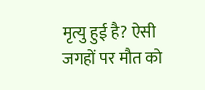मृत्यु हुई है? ऐसी जगहों पर मौत को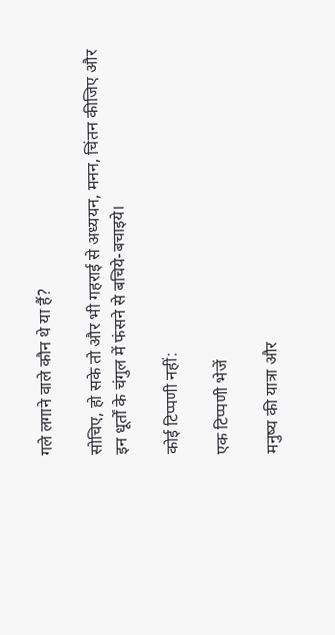गले लगाने वाले कौन थे या हैं?

सोचिए, हो सके तो और भी गहराई से अध्ययन, मनन, चिंतन कीजिए और इन धूर्तों के चंगुल में फंसने से बचिये-बचाइये।

कोई टिप्पणी नहीं:

एक टिप्पणी भेजें

मनुष्य की यात्रा और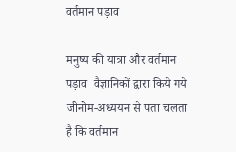वर्तमान पड़ाव

मनुष्य की यात्रा और वर्तमान पड़ाव  वैज्ञानिकों द्वारा किये गये जीनोम-अध्ययन से पता चलता है कि वर्तमान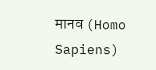मानव (Homo Sapiens)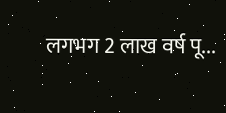लगभग 2 लाख वर्ष पू...